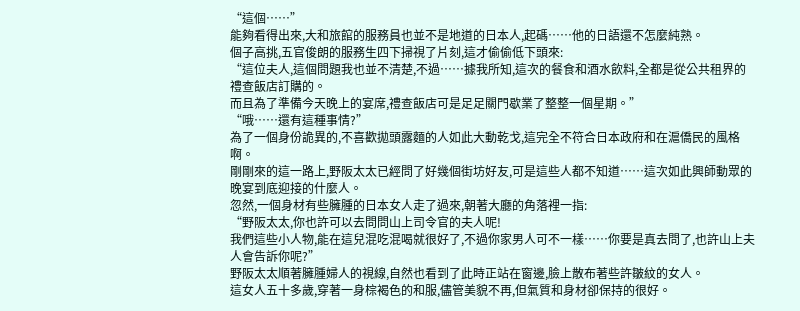“這個……”
能夠看得出來,大和旅館的服務員也並不是地道的日本人,起碼……他的日語還不怎麼純熟。
個子高挑,五官俊朗的服務生四下掃視了片刻,這才偷偷低下頭來:
“這位夫人,這個問題我也並不清楚,不過……據我所知,這次的餐食和酒水飲料,全都是從公共租界的禮查飯店訂購的。
而且為了準備今天晚上的宴席,禮查飯店可是足足關門歇業了整整一個星期。”
“哦……還有這種事情?”
為了一個身份詭異的,不喜歡拋頭露麵的人如此大動乾戈,這完全不符合日本政府和在滬僑民的風格啊。
剛剛來的這一路上,野阪太太已經問了好幾個街坊好友,可是這些人都不知道……這次如此興師動眾的晚宴到底迎接的什麼人。
忽然,一個身材有些臃腫的日本女人走了過來,朝著大廳的角落裡一指:
“野阪太太,你也許可以去問問山上司令官的夫人呢!
我們這些小人物,能在這兒混吃混喝就很好了,不過你家男人可不一樣……你要是真去問了,也許山上夫人會告訴你呢?”
野阪太太順著臃腫婦人的視線,自然也看到了此時正站在窗邊,臉上散布著些許皺紋的女人。
這女人五十多歲,穿著一身棕褐色的和服,儘管美貌不再,但氣質和身材卻保持的很好。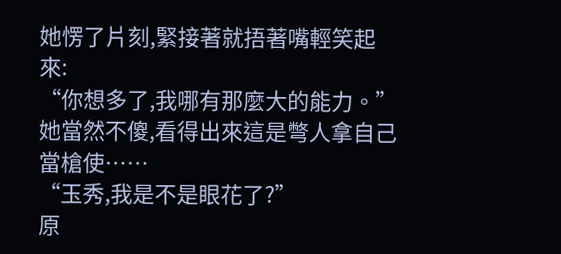她愣了片刻,緊接著就捂著嘴輕笑起來:
“你想多了,我哪有那麼大的能力。”
她當然不傻,看得出來這是彆人拿自己當槍使……
“玉秀,我是不是眼花了?”
原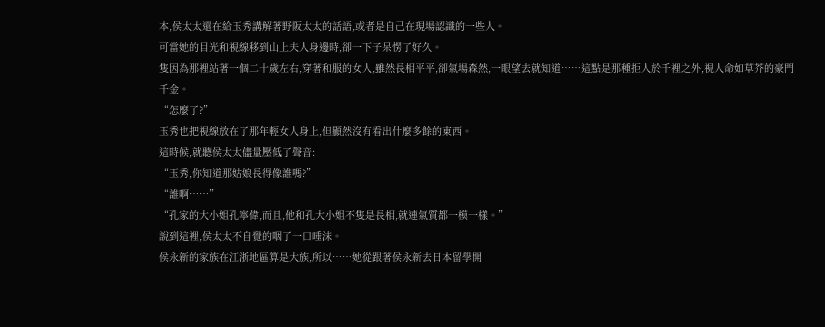本,侯太太還在給玉秀講解著野阪太太的話語,或者是自己在現場認識的一些人。
可當她的目光和視線移到山上夫人身邊時,卻一下子呆愣了好久。
隻因為那裡站著一個二十歲左右,穿著和服的女人,雖然長相平平,卻氣場森然,一眼望去就知道……這點是那種拒人於千裡之外,視人命如草芥的豪門千金。
“怎麼了?”
玉秀也把視線放在了那年輕女人身上,但顯然沒有看出什麼多餘的東西。
這時候,就聽侯太太儘量壓低了聲音:
“玉秀,你知道那姑娘長得像誰嗎?”
“誰啊……”
“孔家的大小姐孔寧偉,而且,他和孔大小姐不隻是長相,就連氣質都一模一樣。”
說到這裡,侯太太不自覺的咽了一口唾沫。
侯永新的家族在江浙地區算是大族,所以……她從跟著侯永新去日本留學開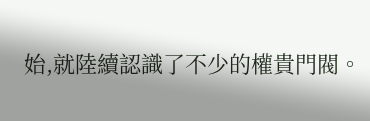始,就陸續認識了不少的權貴門閥。